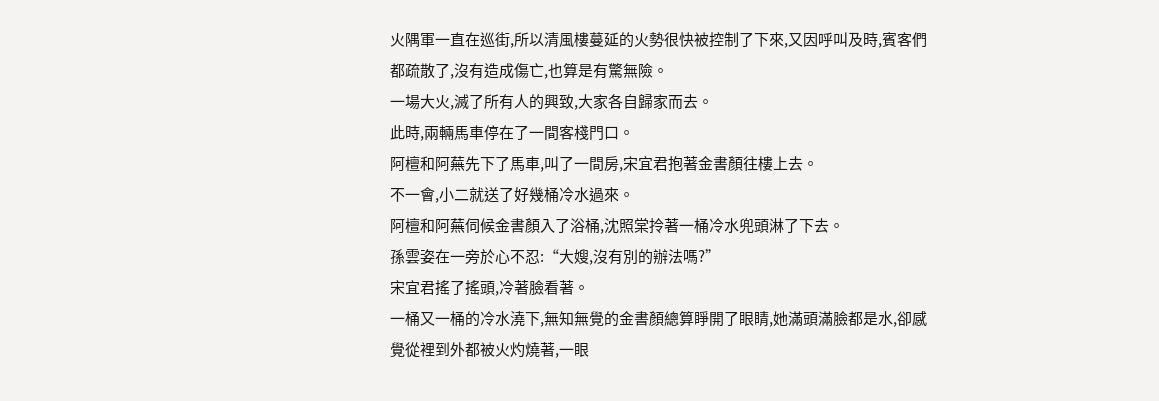火隅軍一直在巡街,所以清風樓蔓延的火勢很快被控制了下來,又因呼叫及時,賓客們都疏散了,沒有造成傷亡,也算是有驚無險。
一場大火,滅了所有人的興致,大家各自歸家而去。
此時,兩輛馬車停在了一間客棧門口。
阿檀和阿蕪先下了馬車,叫了一間房,宋宜君抱著金書顏往樓上去。
不一會,小二就送了好幾桶冷水過來。
阿檀和阿蕪伺候金書顏入了浴桶,沈照棠拎著一桶冷水兜頭淋了下去。
孫雲姿在一旁於心不忍:“大嫂,沒有別的辦法嗎?”
宋宜君搖了搖頭,冷著臉看著。
一桶又一桶的冷水澆下,無知無覺的金書顏總算睜開了眼睛,她滿頭滿臉都是水,卻感覺從裡到外都被火灼燒著,一眼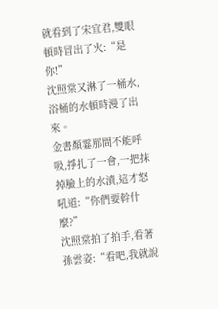就看到了宋宜君,雙眼頓時冒出了火:“是你!”
沈照棠又淋了一桶水,浴桶的水頓時漫了出來。
金書顏霎那間不能呼吸,掙扎了一會,一把抹掉臉上的水漬,這才怒吼道:“你們要幹什麼?”
沈照棠拍了拍手,看著孫雲姿:“看吧,我就說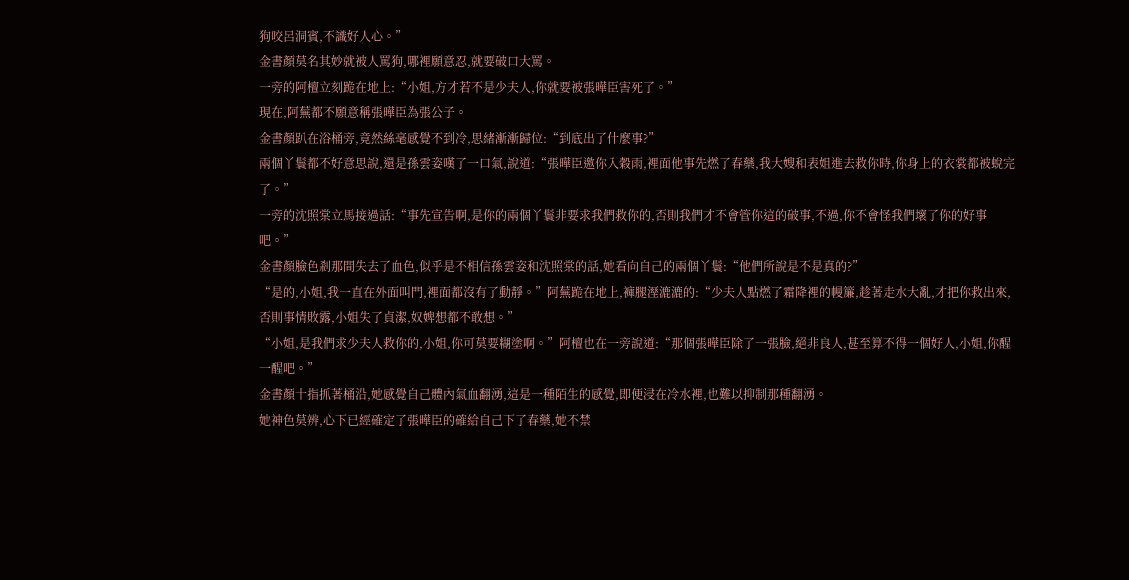狗咬呂洞賓,不識好人心。”
金書顏莫名其妙就被人罵狗,哪裡願意忍,就要破口大罵。
一旁的阿檀立刻跪在地上:“小姐,方才若不是少夫人,你就要被張曄臣害死了。”
現在,阿蕪都不願意稱張曄臣為張公子。
金書顏趴在浴桶旁,竟然絲毫感覺不到冷,思緒漸漸歸位:“到底出了什麼事?”
兩個丫鬟都不好意思說,還是孫雲姿嘆了一口氣,說道:“張曄臣邀你入穀雨,裡面他事先燃了春藥,我大嫂和表姐進去救你時,你身上的衣裳都被蛻完了。”
一旁的沈照棠立馬接過話:“事先宣告啊,是你的兩個丫鬟非要求我們救你的,否則我們才不會管你這的破事,不過,你不會怪我們壞了你的好事吧。”
金書顏臉色剎那間失去了血色,似乎是不相信孫雲姿和沈照棠的話,她看向自己的兩個丫鬟:“他們所說是不是真的?”
“是的,小姐,我一直在外面叫門,裡面都沒有了動靜。”阿蕪跪在地上,褲腿溼漉漉的:“少夫人點燃了霜降裡的幔簾,趁著走水大亂,才把你救出來,否則事情敗露,小姐失了貞潔,奴婢想都不敢想。”
“小姐,是我們求少夫人救你的,小姐,你可莫要糊塗啊。”阿檀也在一旁說道:“那個張曄臣除了一張臉,絕非良人,甚至算不得一個好人,小姐,你醒一醒吧。”
金書顏十指抓著桶沿,她感覺自己體內氣血翻湧,這是一種陌生的感覺,即便浸在冷水裡,也難以抑制那種翻湧。
她神色莫辨,心下已經確定了張曄臣的確給自己下了春藥,她不禁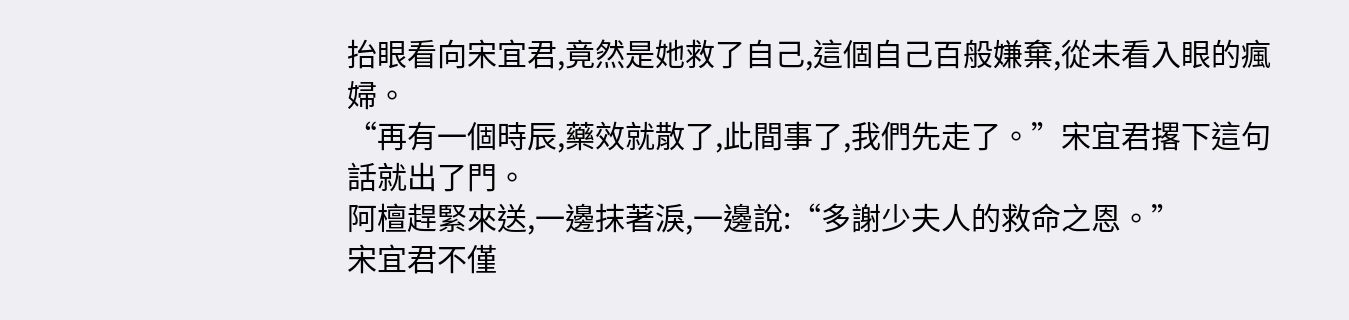抬眼看向宋宜君,竟然是她救了自己,這個自己百般嫌棄,從未看入眼的瘋婦。
“再有一個時辰,藥效就散了,此間事了,我們先走了。”宋宜君撂下這句話就出了門。
阿檀趕緊來送,一邊抹著淚,一邊說:“多謝少夫人的救命之恩。”
宋宜君不僅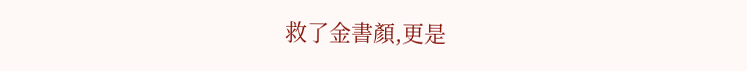救了金書顏,更是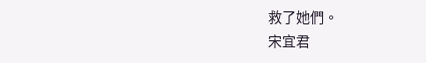救了她們。
宋宜君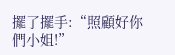擺了擺手:“照顧好你們小姐!”